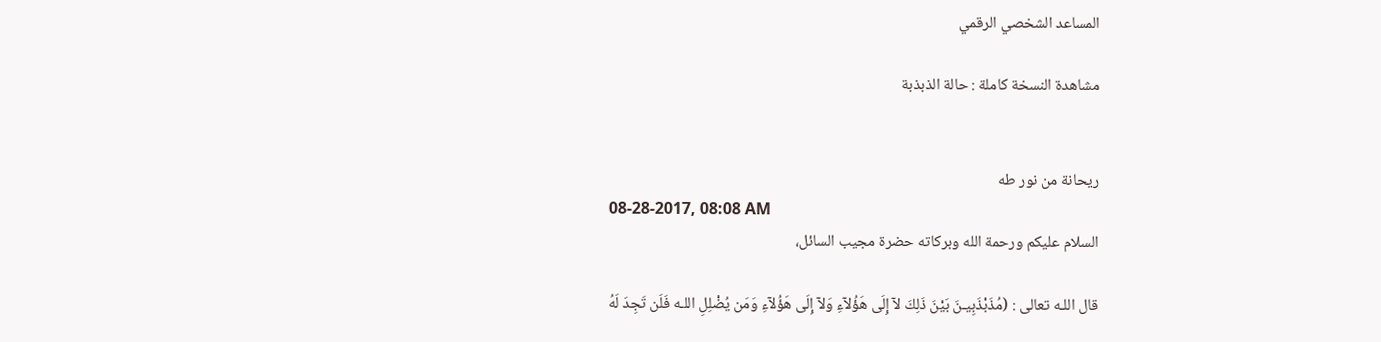المساعد الشخصي الرقمي

مشاهدة النسخة كاملة : حالة الذبذبة


ريحانة من نور طه
08-28-2017, 08:08 AM
السلام عليكم ورحمة الله وبركاته حضرة مجيب السائل،

قال اللـه تعالى : (مُذَبْذَبِيـنَ بَيْنَ ذَلِكَ لآ إِلَى هَؤُلآءِ وَلآ إِلَى هَؤُلآءِ وَمَن يُضْلِلِ اللـه فَلَن تَجِدَ لَهُ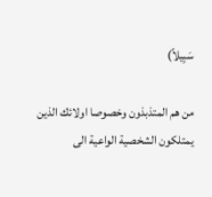سَبِيلاً)

من هم المتذبذون وخصوصا اولائك الذين يمتلكون الشخصية الواعية الى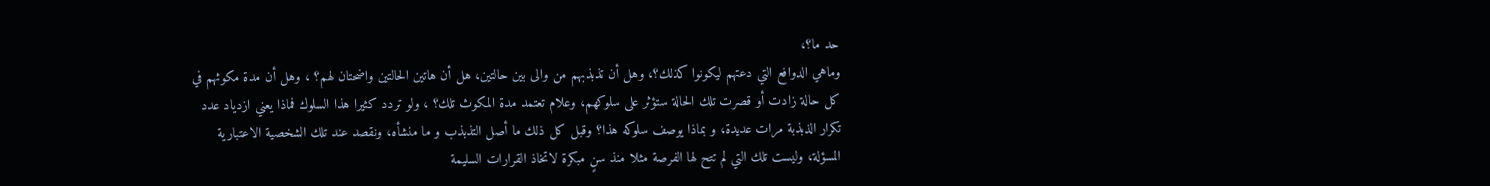حد ما؟،
وماهي الدوافع التي دعتهم ليكونوا كذلك؟، وهل أن تذبذبهم من والى بين حالتين، هل أن هاتين الحالتين واضحتان لهم؟ ، وهل أن مدة مكوثهم في كل حالة زادت أو قصرت تلك الحالة ستؤثر على سلوكهم، وعلام تعتمد مدة المكوث تلك؟ ، ولو تردد كثيرا هذا السلوك فماذا يعني ازدياد عدد تكرار الذبذبة مرات عديدة، و بماذا يوصف سلوكه هذا؟ وقبل كل ذلك ما أصل التذبذب و ما منشأه، ونقصد عند تلك الشخصية الاعتبارية المسؤلة، وليست تلك التي لم تتح لها الفرصة مثلا منذ سنٍ مبكرة لاتخاذ القرارات السليمة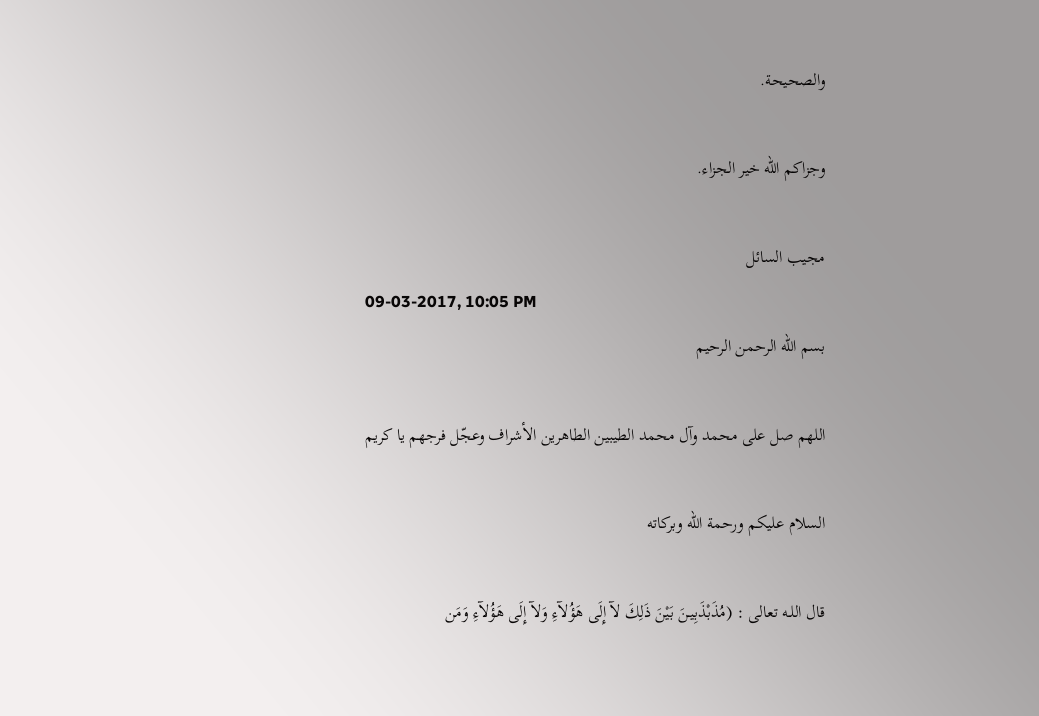والصحيحة.

وجزاكم الله خير الجزاء.

مجيب السائل
09-03-2017, 10:05 PM
بسم الله الرحمن الرحيم

اللهم صل على محمد وآل محمد الطيبين الطاهرين الأشراف وعجّل فرجهم يا كريم

السلام عليكم ورحمة الله وبركاته

قال اللـه تعالى : (مُذَبْذَبِيـنَ بَيْنَ ذَلِكَ لآ إِلَى هَؤُلآءِ وَلآ إِلَى هَؤُلآءِ وَمَن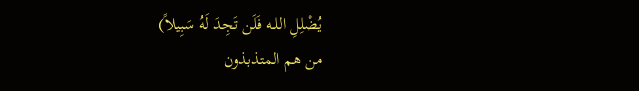يُضْلِلِ اللـه فَلَن تَجِدَ لَهُ سَبِيلاً)
من هم المتذبذون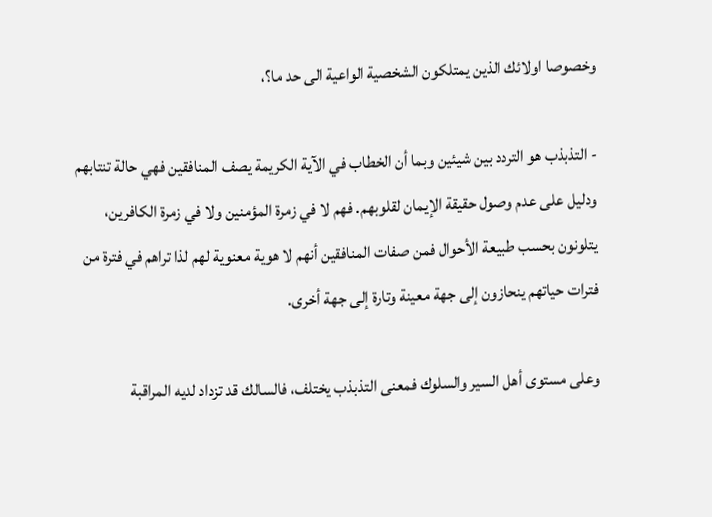وخصوصا اولائك الذين يمتلكون الشخصية الواعية الى حد ما؟،

- التذبذب هو التردد بين شيئين وبما أن الخطاب في الآية الكريمة يصف المنافقين فهي حالة تنتابهم ودليل على عدم وصول حقيقة الإيمان لقلوبهم. فهم لا في زمرة المؤمنين ولا في زمرة الكافرين، يتلونون بحسب طبيعة الأحوال فمن صفات المنافقين أنهم لا هوية معنوية لهم لذا تراهم في فترة من فترات حياتهم ينحازون إلى جهة معينة وتارة إلى جهة أخرى.

وعلى مستوى أهل السير والسلوك فمعنى التذبذب يختلف، فالسالك قد تزداد لديه المراقبة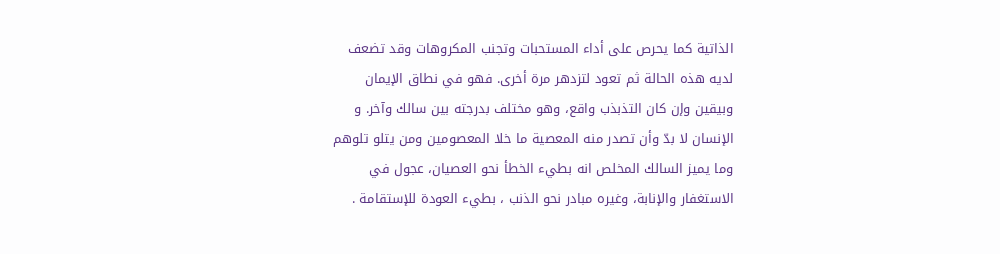الذاتية كما يحرص على أداء المستحبات وتجنب المكروهات وقد تضعف لديه هذه الحالة ثم تعود لتزدهر مرة أخرى. فهو في نطاق الإيمان وبيقين وإن كان التذبذب واقع، وهو مختلف بدرجته بين سالك وآخر. و الإنسان لا بدّ وأن تصدر منه المعصية ما خلا المعصومين ومن يتلو تلوهم وما يميز السالك المخلص انه بطيء الخطأ نحو العصيان، عجول في الاستغفار والإنابة، وغيره مبادر نحو الذنب ، بطيء العودة للإستقامة .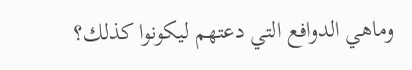وماهي الدوافع التي دعتهم ليكونوا كذلك؟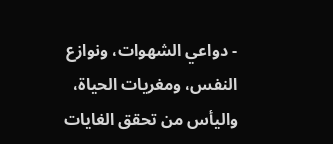- دواعي الشهوات، ونوازع النفس، ومغريات الحياة، واليأس من تحقق الغايات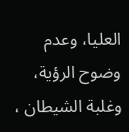العليا، وعدم وضوح الرؤية، وغلبة الشيطان ،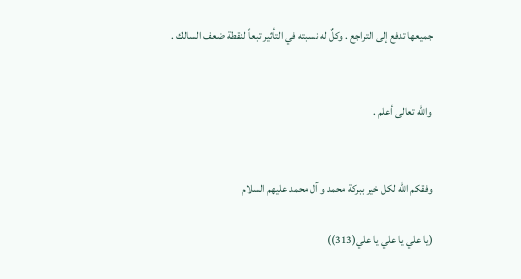جميعها تدفع إلى التراجع . وكلٌ له نسبته في التأثير تبعاً لنقطة ضعف السالك .


والله تعالى أعلم .


وفقكم الله لكل خير ببركة محمد و آل محمد عليهم السلام

(يا علي يا علي يا علي(313))